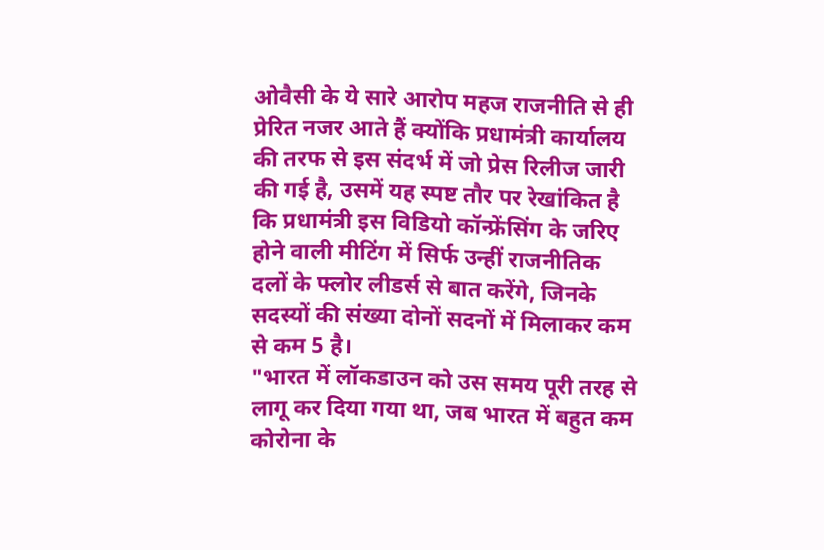ओवैसी के ये सारे आरोप महज राजनीति से ही प्रेरित नजर आते हैं क्योंकि प्रधामंत्री कार्यालय की तरफ से इस संदर्भ में जो प्रेस रिलीज जारी की गई है, उसमें यह स्पष्ट तौर पर रेखांकित है कि प्रधामंत्री इस विडियो कॉन्फ्रेंसिंग के जरिए होने वाली मीटिंग में सिर्फ उन्हीं राजनीतिक दलों के फ्लोर लीडर्स से बात करेंगे, जिनके सदस्यों की संख्या दोनों सदनों में मिलाकर कम से कम 5 है।
"भारत में लॉकडाउन को उस समय पूरी तरह से लागू कर दिया गया था, जब भारत में बहुत कम कोरोना के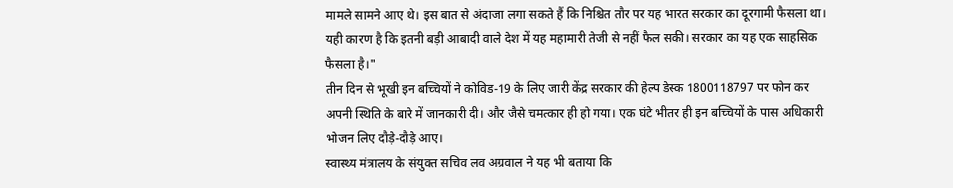मामले सामने आए थे। इस बात से अंदाजा लगा सकते हैं कि निश्चित तौर पर यह भारत सरकार का दूरगामी फैसला था। यही कारण है कि इतनी बड़ी आबादी वाले देश में यह महामारी तेजी से नहीं फैल सकी। सरकार का यह एक साहसिक फैसला है।"
तीन दिन से भूखी इन बच्चियों ने कोविड-19 के लिए जारी केंद्र सरकार की हेल्प डेस्क 1800118797 पर फोन कर अपनी स्थिति के बारे में जानकारी दी। और जैसे चमत्कार ही हो गया। एक घंटे भीतर ही इन बच्चियों के पास अधिकारी भोजन लिए दौड़े-दौड़े आए।
स्वास्थ्य मंत्रालय के संयुक्त सचिव लव अग्रवाल ने यह भी बताया कि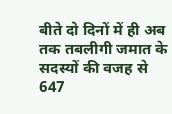बीते दो दिनों में ही अब तक तबलीगी जमात के सदस्यों की वजह से 647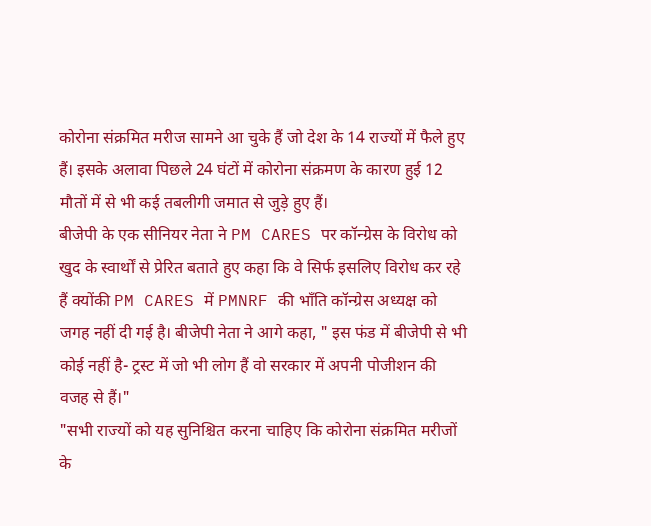कोरोना संक्रमित मरीज सामने आ चुके हैं जो देश के 14 राज्यों में फैले हुए हैं। इसके अलावा पिछले 24 घंटों में कोरोना संक्रमण के कारण हुई 12 मौतों में से भी कई तबलीगी जमात से जुड़े हुए हैं।
बीजेपी के एक सीनियर नेता ने PM CARES पर कॉन्ग्रेस के विरोध को खुद के स्वार्थों से प्रेरित बताते हुए कहा कि वे सिर्फ इसलिए विरोध कर रहे हैं क्योंकी PM CARES में PMNRF की भाँति कॉन्ग्रेस अध्यक्ष को जगह नहीं दी गई है। बीजेपी नेता ने आगे कहा, " इस फंड में बीजेपी से भी कोई नहीं है- ट्रस्ट में जो भी लोग हैं वो सरकार में अपनी पोजीशन की वजह से हैं।"
"सभी राज्यों को यह सुनिश्चित करना चाहिए कि कोरोना संक्रमित मरीजों के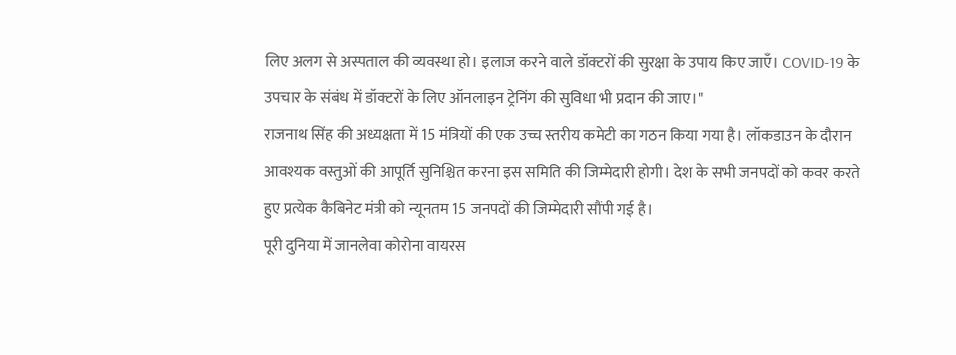लिए अलग से अस्पताल की व्यवस्था हो। इलाज करने वाले डॉक्टरों की सुरक्षा के उपाय किए जाएँ। COVID-19 के उपचार के संबंध में डॉक्टरों के लिए ऑनलाइन ट्रेनिंग की सुविधा भी प्रदान की जाए।"
राजनाथ सिंह की अध्यक्षता में 15 मंत्रियों की एक उच्च स्तरीय कमेटी का गठन किया गया है। लॉकडाउन के दौरान आवश्यक वस्तुओं की आपूर्ति सुनिश्चित करना इस समिति की जिम्मेदारी होगी। देश के सभी जनपदों को कवर करते हुए प्रत्येक कैबिनेट मंत्री को न्यूनतम 15 जनपदों की जिम्मेदारी सौंपी गई है।
पूरी दुनिया में जानलेवा कोरोना वायरस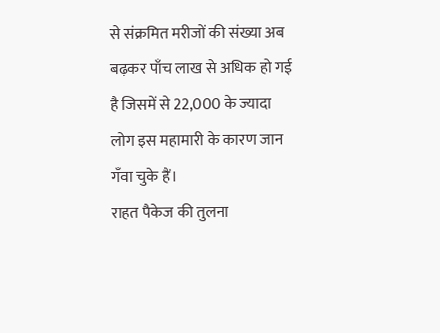से संक्रमित मरीजों की संख्या अब बढ़कर पाँच लाख से अधिक हो गई है जिसमें से 22,000 के ज्यादा लोग इस महामारी के कारण जान गँवा चुके हैं।
राहत पैकेज की तुलना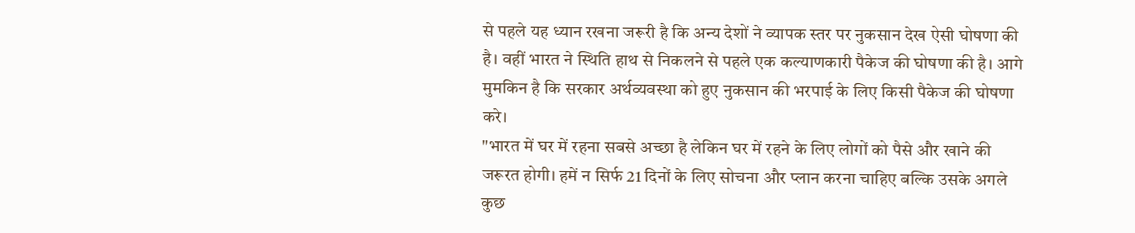से पहले यह ध्यान रखना जरूरी है कि अन्य देशों ने व्यापक स्तर पर नुकसान देख ऐसी घोषणा की है। वहीं भारत ने स्थिति हाथ से निकलने से पहले एक कल्याणकारी पैकेज की घोषणा की है। आगे मुमकिन है कि सरकार अर्थव्यवस्था को हुए नुकसान की भरपाई के लिए किसी पैकेज की घोषणा करे।
"भारत में घर में रहना सबसे अच्छा है लेकिन घर में रहने के लिए लोगों को पैसे और खाने की जरूरत होगी। हमें न सिर्फ 21 दिनों के लिए सोचना और प्लान करना चाहिए बल्कि उसके अगले कुछ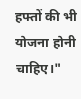हफ्तों की भी योजना होनी चाहिए।"